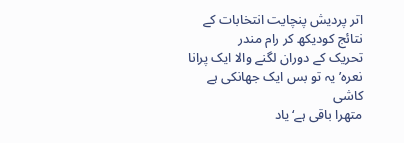اتر پردیش پنچایت انتخابات کے نتائج کودیکھ کر رام مندر
تحریک کے دوران لگنے والا ایک پرانا نعرہ’یہ تو بس ایک جھانکی ہے کاشی
متھرا باقی ہے‘یاد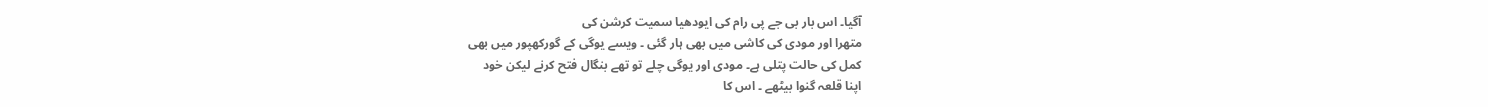آگیا۔ اس بار بی جے پی رام کی ایودھیا سمیت کرشن کی
متھرا اور مودی کی کاشی میں بھی ہار گئی ۔ ویسے یوگی کے گورکھپور میں بھی
کمل کی حالت پتلی ہے۔ مودی اور یوگی چلے تو تھے بنگال فتح کرنے لیکن خود
اپنا قلعہ گنوا بیٹھے ۔ اس کا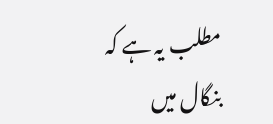مطلب یہ ہے کہ بنگال میں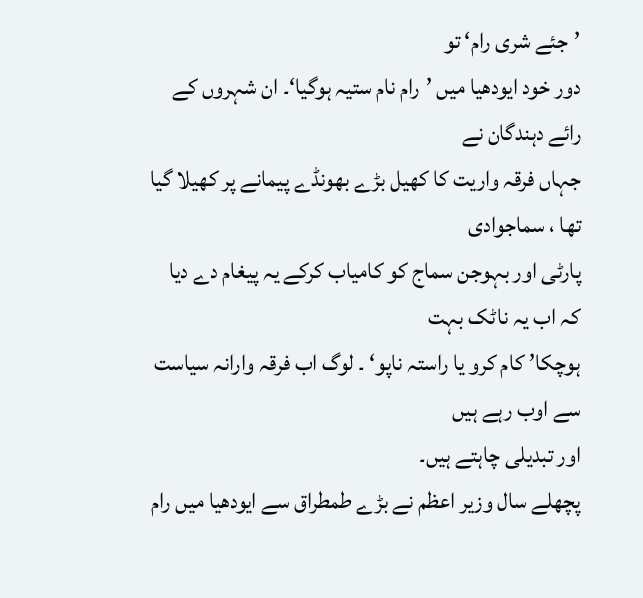’جئے شری رام‘ تو
دور خود ایودھیا میں ’رام نام ستیہ ہوگیا‘۔ ان شہروں کے رائے دہندگان نے
جہاں فرقہ واریت کا کھیل بڑے بھونڈے پیمانے پر کھیلا گیا تھا ، سماجوادی
پارٹی اور بہوجن سماج کو کامیاب کرکے یہ پیغام دے دیا کہ اب یہ ناٹک بہت
ہوچکا’ کام کرو یا راستہ ناپو‘ ۔ لوگ اب فرقہ وارانہ سیاست سے اوب رہے ہیں
اور تبدیلی چاہتے ہیں۔
پچھلے سال وزیر اعظم نے بڑے طمطراق سے ایودھیا میں رام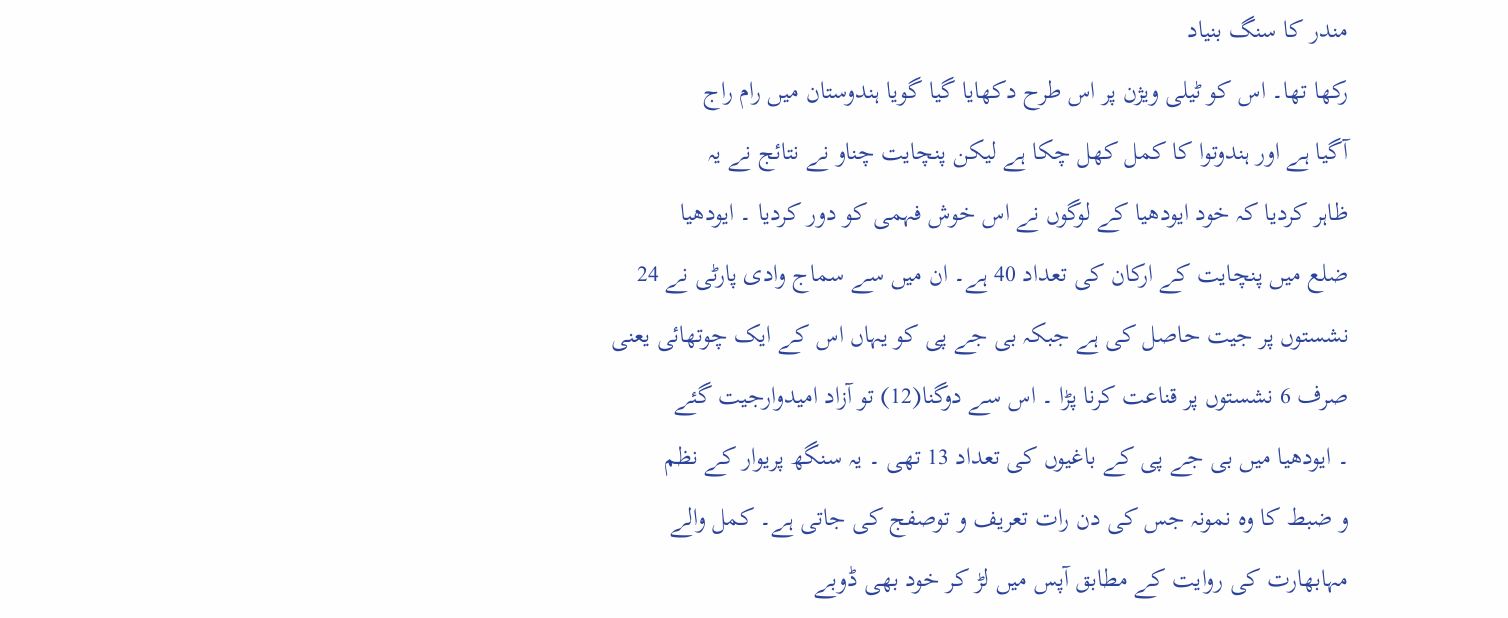مندر کا سنگ بنیاد
رکھا تھا۔ اس کو ٹیلی ویژن پر اس طرح دکھایا گیا گویا ہندوستان میں رام راج
آگیا ہے اور ہندوتوا کا کمل کھل چکا ہے لیکن پنچایت چناو نے نتائج نے یہ
ظاہر کردیا کہ خود ایودھیا کے لوگوں نے اس خوش فہمی کو دور کردیا ۔ ایودھیا
ضلع میں پنچایت کے ارکان کی تعداد 40 ہے۔ ان میں سے سماج وادی پارٹی نے 24
نشستوں پر جیت حاصل کی ہے جبکہ بی جے پی کو یہاں اس کے ایک چوتھائی یعنی
صرف 6 نشستوں پر قناعت کرنا پڑا ۔ اس سے دوگنا(12) تو آزاد امیدوارجیت گئے
۔ ایودھیا میں بی جے پی کے باغیوں کی تعداد 13 تھی ۔ یہ سنگھ پریوار کے نظم
و ضبط کا وہ نمونہ جس کی دن رات تعریف و توصفج کی جاتی ہے۔ کمل والے
مہابھارت کی روایت کے مطابق آپس میں لڑ کر خود بھی ڈوبے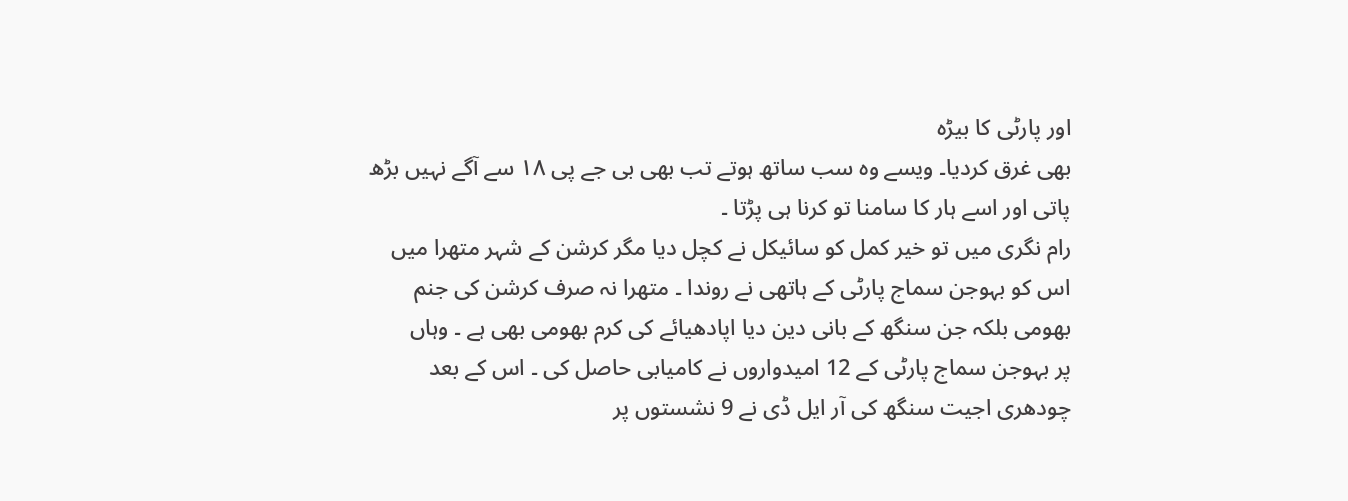اور پارٹی کا بیڑہ
بھی غرق کردیا۔ ویسے وہ سب ساتھ ہوتے تب بھی بی جے پی ۱۸ سے آگے نہیں بڑھ
پاتی اور اسے ہار کا سامنا تو کرنا ہی پڑتا ۔
رام نگری میں تو خیر کمل کو سائیکل نے کچل دیا مگر کرشن کے شہر متھرا میں
اس کو بہوجن سماج پارٹی کے ہاتھی نے روندا ۔ متھرا نہ صرف کرشن کی جنم
بھومی بلکہ جن سنگھ کے بانی دین دیا اپادھیائے کی کرم بھومی بھی ہے ۔ وہاں
پر بہوجن سماج پارٹی کے 12 امیدواروں نے کامیابی حاصل کی ۔ اس کے بعد
چودھری اجیت سنگھ کی آر ایل ڈی نے 9 نشستوں پر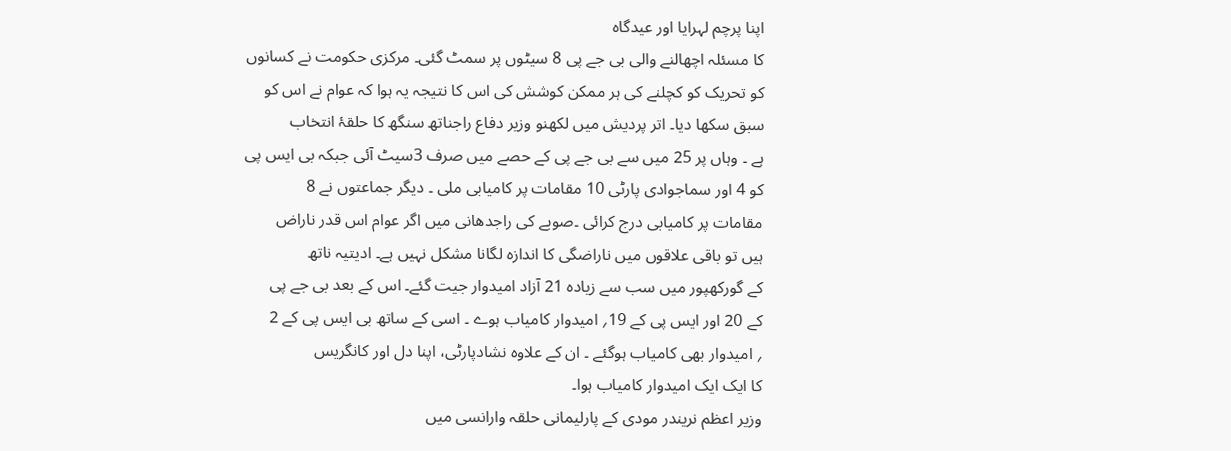اپنا پرچم لہرایا اور عیدگاہ
کا مسئلہ اچھالنے والی بی جے پی 8 سیٹوں پر سمٹ گئی۔ مرکزی حکومت نے کسانوں
کو تحریک کو کچلنے کی ہر ممکن کوشش کی اس کا نتیجہ یہ ہوا کہ عوام نے اس کو
سبق سکھا دیا۔ اتر پردیش میں لکھنو وزیر دفاع راجناتھ سنگھ کا حلقۂ انتخاب
ہے ۔ وہاں پر 25 میں سے بی جے پی کے حصے میں صرف 3سیٹ آئی جبکہ بی ایس پی
کو 4 اور سماجوادی پارٹی 10 مقامات پر کامیابی ملی ۔ دیگر جماعتوں نے 8
مقامات پر کامیابی درج کرائی ۔صوبے کی راجدھانی میں اگر عوام اس قدر ناراض
ہیں تو باقی علاقوں میں ناراضگی کا اندازہ لگانا مشکل نہیں ہے۔ ادیتیہ ناتھ
کے گورکھپور میں سب سے زیادہ 21 آزاد امیدوار جیت گئے۔ اس کے بعد بی جے پی
کے 20 اور ایس پی کے 19؍ امیدوار کامیاب ہوے ۔ اسی کے ساتھ بی ایس پی کے 2
؍ امیدوار بھی کامیاب ہوگئے ۔ ان کے علاوہ نشادپارٹی، اپنا دل اور کانگریس
کا ایک ایک امیدوار کامیاب ہوا۔
وزیر اعظم نریندر مودی کے پارلیمانی حلقہ وارانسی میں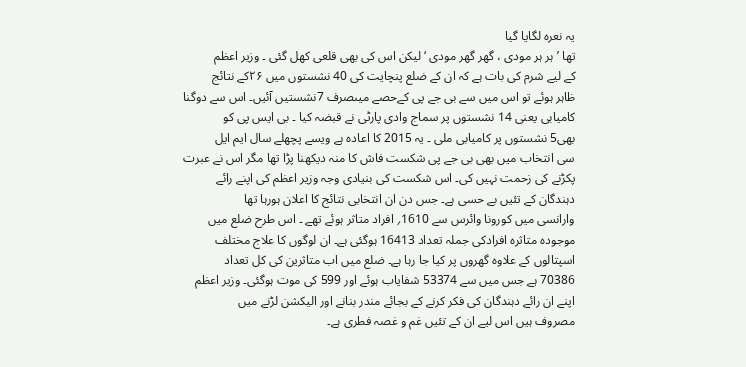یہ نعرہ لگایا گیا
تھا ’ہر ہر مودی ، گھر گھر مودی ‘ لیکن اس کی بھی قلعی کھل گئی ۔ وزیر اعظم
کے لیے شرم کی بات ہے کہ ان کے ضلع پنچایت کی 40 نشستوں میں ۲۶کے نتائج
ظاہر ہوئے تو اس میں سے بی جے پی کےحصے میںصرف 7نشستیں آئیں۔ اس سے دوگنا
کامیابی یعنی 14 نشستوں پر سماج وادی پارٹی نے قبضہ کیا ۔ بی ایس پی کو
بھی5 نشستوں پر کامیابی ملی ۔ یہ 2015 کا اعادہ ہے ویسے پچھلے سال ایم ایل
سی انتخاب میں بھی بی جے پی شکست فاش کا منہ دیکھنا پڑا تھا مگر اس نے عبرت
پکڑنے کی زحمت نہیں کی۔ اس شکست کی بنیادی وجہ وزیر اعظم کی اپنے رائے
دہندگان کے تئیں بے حسی ہے۔ جس دن ان انتخابی نتائج کا اعلان ہورہا تھا
وارانسی میں کورونا وائرس سے 1610؍ افراد متاثر ہوئے تھے ۔ اس طرح ضلع میں
موجودہ متاثرہ افرادکی جملہ تعداد 16413 ہوگئی ہے۔ ان لوگوں کا علاج مختلف
اسپتالوں کے علاوہ گھروں پر کیا جا رہا ہے۔ ضلع میں اب متاثرین کی کل تعداد
70386 ہے جس میں سے 53374 شفایاب ہوئے اور 599 کی موت ہوگئی۔ وزیر اعظم
اپنے ان رائے دہندگان کی فکر کرنے کے بجائے مندر بنانے اور الیکشن لڑنے میں
مصروف ہیں اس لیے ان کے تئیں غم و غصہ فطری ہے۔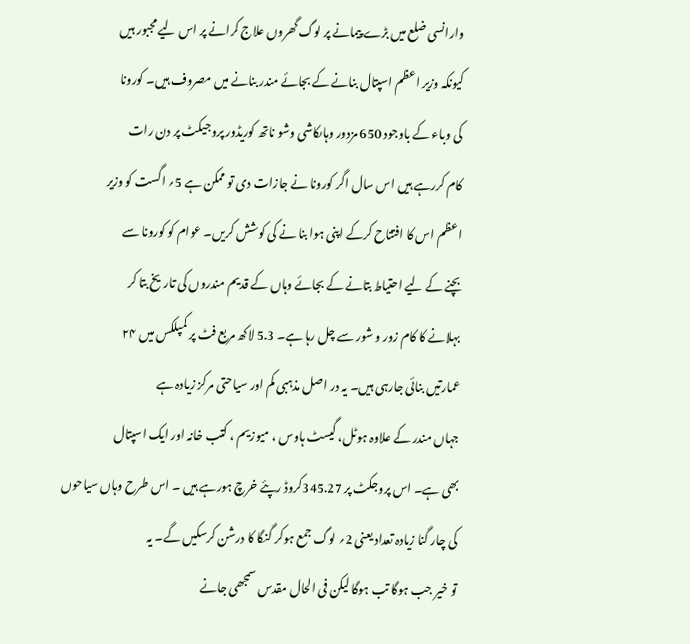وارانسی ضلع میں بڑے پیمانے پر لوگ گھروں علاج کرانے پر اس لیے مجبور ہیں
کیونکہ وزیر اعظم اسپتال بنانے کے بجائے مندر بنانے میں مصروف ہیں۔ کورونا
کی وباء کے باوجود 650 مزدور وہاںکاشی وشو ناتھ کوریڈور پروجیکٹ پر دن رات
کام کررہے ہیں اس سال اگر کورونا نے جازات دی تو ممکن ہے 5؍ اگست کو وزیر
اعظم اس کا افتتاح کرکے اپنی ہوا بنا نے کی کوشش کریں۔ عوام کو کورونا سے
بچنے کے لیے احتیاط بتانے کے بجائے وہاں کے قدیم مندروں کی تاریخ بتا کر
بہلانے کا کام زور و شور سے چل رہا ہے۔ 5.3 لاکھ مربع فٹ پر کمپلکس میں ۲۴
عمارتیں بنائی جارہی ہیں۔ یہ در اصل مذہبی کم اور سیاحتی مرکز زیادہ ہے
جہاں مندر کے علاوہ ہوٹل، گیسٹ ہاوس ، میوزیم ، کتب خانہ اور ایک اسپتال
بھی ہے۔ اس پروجکٹ پر 345.27کروڈ رپئے خرچ ہورہے ہیں ۔ اس طرح وہاں سیاحوں
کی چار گنا زیادہ تعداد یعنی 2؍ لوگ جمع ہوکر گنگا کا درشن کرسکیں گے۔ یہ
تو خیر جب ہوگا تب ہوگا لیکن فی الحال مقدس سمجھی جانے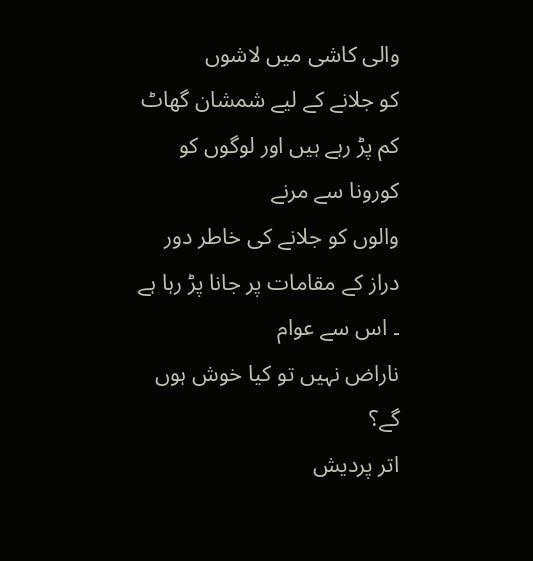والی کاشی میں لاشوں
کو جلانے کے لیے شمشان گھاٹ کم پڑ رہے ہیں اور لوگوں کو کورونا سے مرنے
والوں کو جلانے کی خاطر دور دراز کے مقامات پر جانا پڑ رہا ہے ۔ اس سے عوام
ناراض نہیں تو کیا خوش ہوں گے؟
اتر پردیش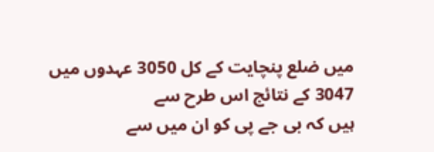میں ضلع پنچایت کے کل 3050 عہدوں میں 3047 کے نتائج اس طرح سے
ہیں کہ بی جے پی کو ان میں سے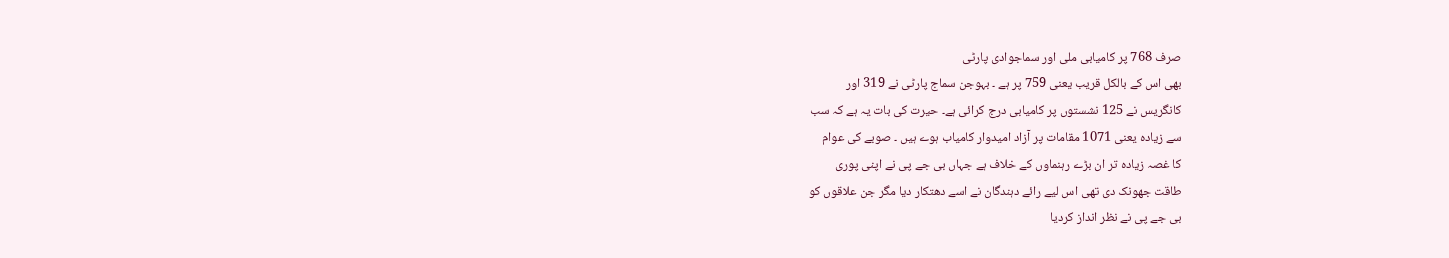صرف 768 پر کامیابی ملی اور سماجوادی پارٹی
بھی اس کے بالکل قریب یعنی 759 پر ہے ۔ بہوجن سماج پارٹی نے 319 اور
کانگریس نے 125 نشستوں پر کامیابی درج کرائی ہے۔ حیرت کی بات یہ ہے کہ سب
سے زیادہ یعنی 1071 مقامات پر آزاد امیدوار کامیاب ہوے ہیں ۔ صوبے کی عوام
کا غصہ زیادہ تر ان بڑے رہنماوں کے خلاف ہے جہاں بی جے پی نے اپنی پوری
طاقت جھونک دی تھی اس لیے رائے دہندگان نے اسے دھتکار دیا مگر جن علاقوں کو
بی جے پی نے نظر انداز کردیا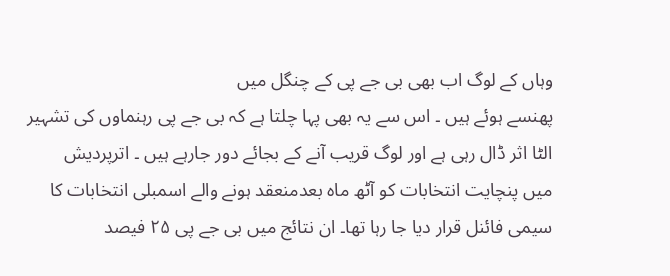وہاں کے لوگ اب بھی بی جے پی کے چنگل میں
پھنسے ہوئے ہیں ۔ اس سے یہ بھی پہا چلتا ہے کہ بی جے پی رہنماوں کی تشہیر
الٹا اثر ڈال رہی ہے اور لوگ قریب آنے کے بجائے دور جارہے ہیں ۔ اترپردیش
میں پنچایت انتخابات کو آٹھ ماہ بعدمنعقد ہونے والے اسمبلی انتخابات کا
سیمی فائنل قرار دیا جا رہا تھا۔ ان نتائج میں بی جے پی ۲۵ فیصد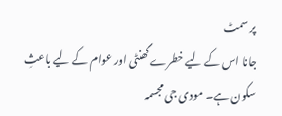پر سمٹ
جانا اس کے لیے خطرے گھنٹی اور عوام کے لیے باعثِ سکون ہے۔ مودی جی مجسمہ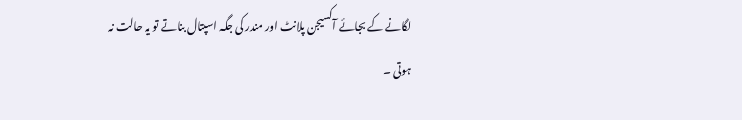لگانے کے بجائے آکسیجن پلانٹ اور مندر کی جگہ اسپتال بناتے تو یہ حالت نہ
ہوتی ۔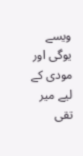ویسے یوگی اور مودی کے لیے میر تقی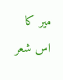میر کا اس شعر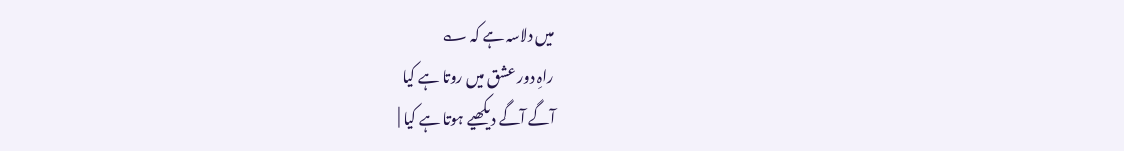میں دلاسہ ہے کہ ؎
راہِ دور عشق میں روتا ہے کیا
آگے آگے دیکھیے ہوتا ہے کیا |